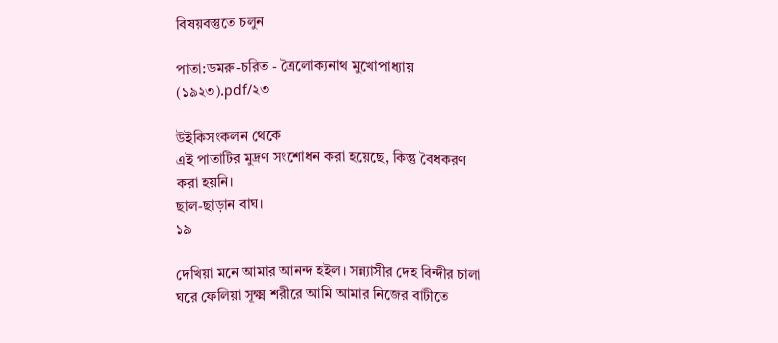বিষয়বস্তুতে চলুন

পাতা:ডমরু-চরিত - ত্রৈলোক্যনাথ মুখোপাধ্যায় (১৯২৩).pdf/২৩

উইকিসংকলন থেকে
এই পাতাটির মুদ্রণ সংশোধন করা হয়েছে, কিন্তু বৈধকরণ করা হয়নি।
ছাল-ছাড়ান বাঘ।
১৯

দেখিয়া মনে আমার আনন্দ হইল। সন্ন্যাসীর দেহ বিন্দীর চালা ঘরে ফেলিয়া সূক্ষ্ম শরীরে আমি আমার নিজের বাটীতে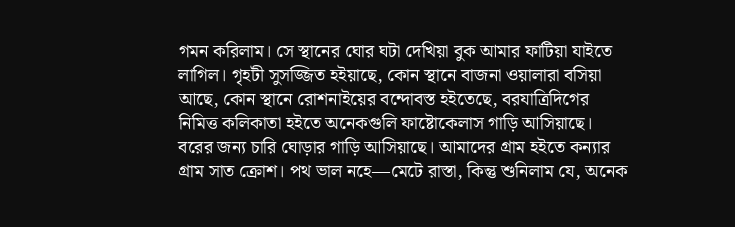গমন করিলাম। সে স্থানের ঘোর ঘটা দেখিয়া বুক আমার ফাটিয়া যাইতে লাগিল। গৃহটী সুসজ্জিত হইয়াছে, কোন স্থানে বাজনা ওয়ালারা বসিয়া আছে, কোন স্থানে রোশনাইয়ের বন্দোবস্ত হইতেছে, বরযাত্রিদিগের নিমিত্ত কলিকাতা হইতে অনেকগুলি ফাষ্টোকেলাস গাড়ি আসিয়াছে। বরের জন্য চারি ঘোড়ার গাড়ি আসিয়াছে। আমাদের গ্রাম হইতে কন্যার গ্রাম সাত ক্রোশ। পথ ভাল নহে—মেটে রাস্তা, কিন্তু শুনিলাম যে, অনেক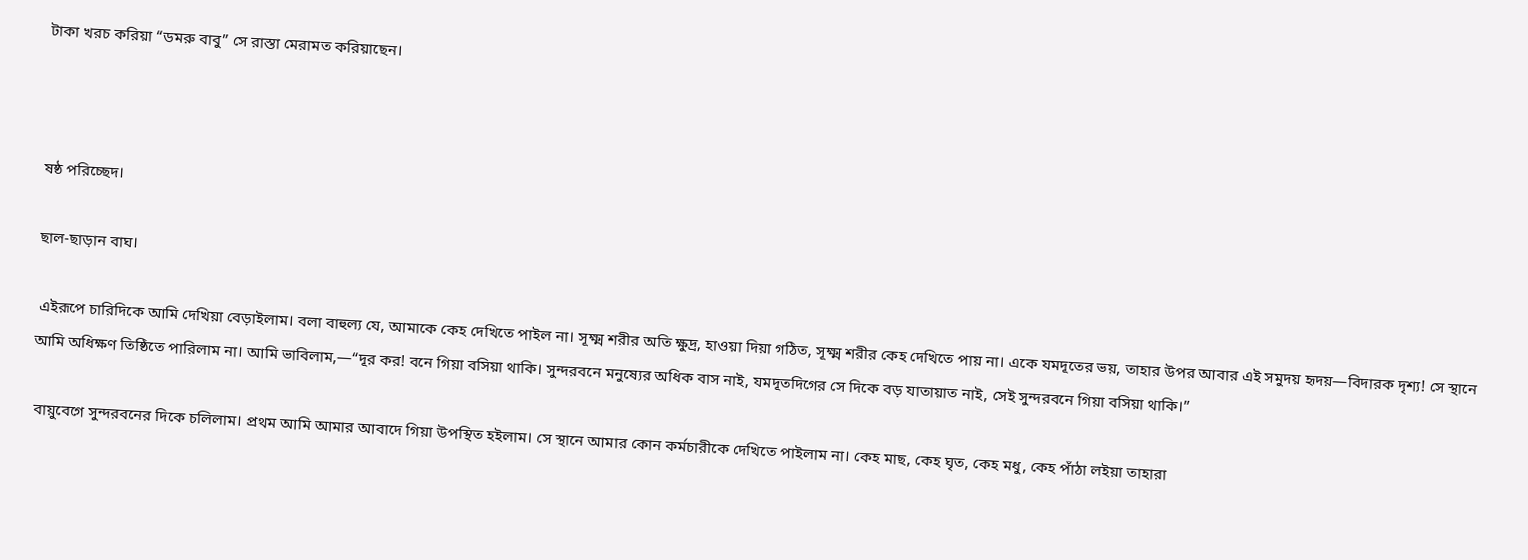টাকা খরচ করিয়া “ডমরু বাবু” সে রাস্তা মেরামত করিয়াছেন।



ষষ্ঠ পরিচ্ছেদ।

ছাল-ছাড়ান বাঘ।

 এইরূপে চারিদিকে আমি দেখিয়া বেড়াইলাম। বলা বাহুল্য যে, আমাকে কেহ দেখিতে পাইল না। সূক্ষ্ম শরীর অতি ক্ষুদ্র, হাওয়া দিয়া গঠিত, সূক্ষ্ম শরীর কেহ দেখিতে পায় না। একে যমদূতের ভয়, তাহার উপর আবার এই সমুদয় হৃদয়—বিদারক দৃশ্য! সে স্থানে আমি অধিক্ষণ তিষ্ঠিতে পারিলাম না। আমি ভাবিলাম,—“দূর কর! বনে গিয়া বসিয়া থাকি। সুন্দরবনে মনুষ্যের অধিক বাস নাই, যমদূতদিগের সে দিকে বড় যাতায়াত নাই, সেই সুন্দরবনে গিয়া বসিয়া থাকি।”

 বায়ুবেগে সুন্দরবনের দিকে চলিলাম। প্রথম আমি আমার আবাদে গিয়া উপস্থিত হইলাম। সে স্থানে আমার কোন কর্মচারীকে দেখিতে পাইলাম না। কেহ মাছ, কেহ ঘৃত, কেহ মধু, কেহ পাঁঠা লইয়া তাহারা